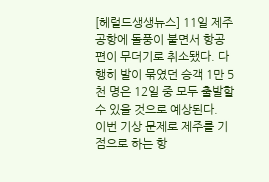[헤럴드생생뉴스] 11일 제주공항에 돌풍이 불면서 항공편이 무더기로 취소됐다. 다행히 발이 묶였던 승객 1만 5천 명은 12일 중 모두 출발할 수 있을 것으로 예상된다.
이번 기상 문제로 제주를 기점으로 하는 항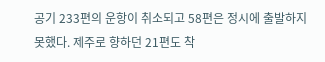공기 233편의 운항이 취소되고 58편은 정시에 출발하지 못했다. 제주로 향하던 21편도 착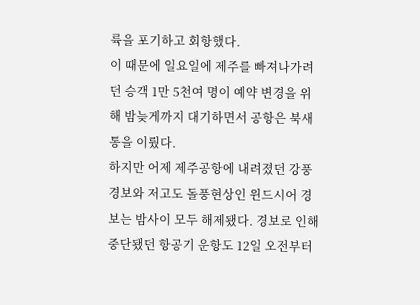륙을 포기하고 회항했다.
이 때문에 일요일에 제주를 빠져나가려던 승객 1만 5천여 명이 예약 변경을 위해 밤늦게까지 대기하면서 공항은 북새통을 이뤘다.
하지만 어제 제주공항에 내려졌던 강풍경보와 저고도 돌풍현상인 윈드시어 경보는 밤사이 모두 해제됐다. 경보로 인해 중단됐던 항공기 운항도 12일 오전부터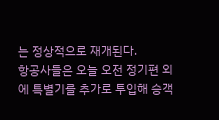는 정상적으로 재개된다.
항공사들은 오늘 오전 정기편 외에 특별기를 추가로 투입해 승객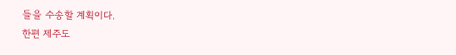들을 수송할 계획이다.
한편 제주도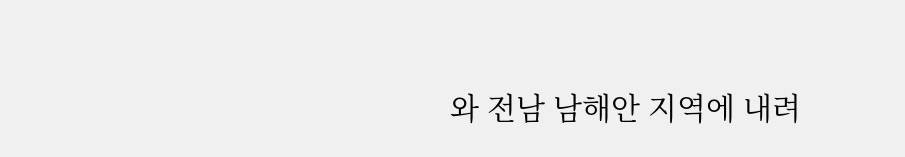와 전남 남해안 지역에 내려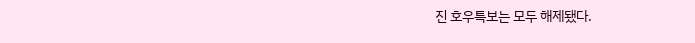진 호우특보는 모두 해제됐다.